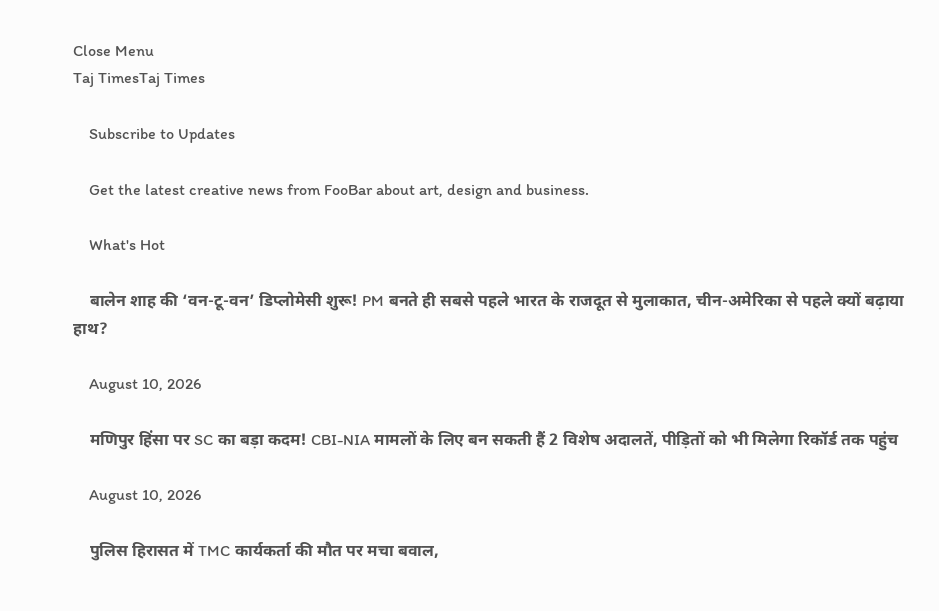Close Menu
Taj TimesTaj Times

    Subscribe to Updates

    Get the latest creative news from FooBar about art, design and business.

    What's Hot

    बालेन शाह की ‘वन-टू-वन’ डिप्लोमेसी शुरू! PM बनते ही सबसे पहले भारत के राजदूत से मुलाकात, चीन-अमेरिका से पहले क्यों बढ़ाया हाथ?

    August 10, 2026

    मणिपुर हिंसा पर SC का बड़ा कदम! CBI-NIA मामलों के लिए बन सकती हैं 2 विशेष अदालतें, पीड़ितों को भी मिलेगा रिकॉर्ड तक पहुंच

    August 10, 2026

    पुलिस हिरासत में TMC कार्यकर्ता की मौत पर मचा बवाल,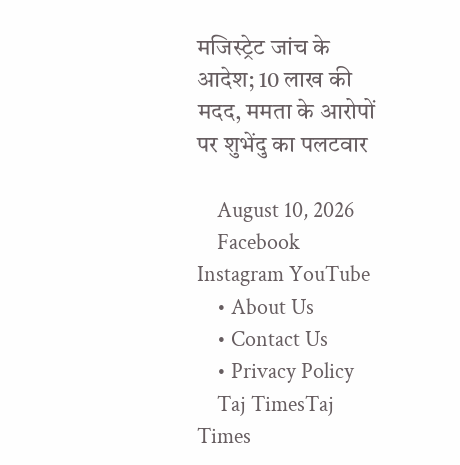मजिस्ट्रेट जांच के आदेश; 10 लाख की मदद, ममता के आरोपों पर शुभेंदु का पलटवार

    August 10, 2026
    Facebook Instagram YouTube
    • About Us
    • Contact Us
    • Privacy Policy
    Taj TimesTaj Times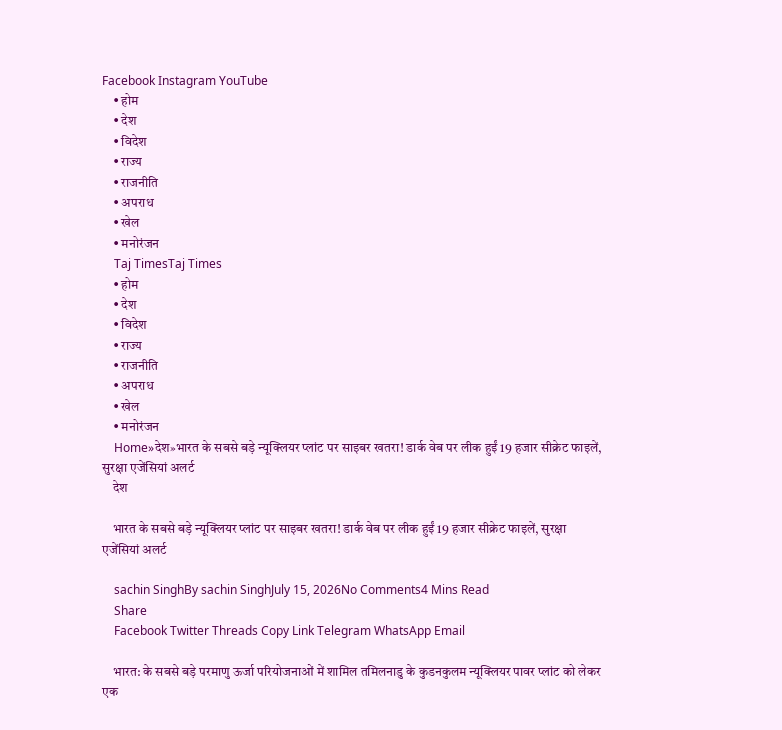Facebook Instagram YouTube
    • होम
    • देश
    • विदेश
    • राज्य
    • राजनीति
    • अपराध
    • खेल
    • मनोरंजन
    Taj TimesTaj Times
    • होम
    • देश
    • विदेश
    • राज्य
    • राजनीति
    • अपराध
    • खेल
    • मनोरंजन
    Home»देश»भारत के सबसे बड़े न्यूक्लियर प्लांट पर साइबर खतरा! डार्क वेब पर लीक हुईं 19 हजार सीक्रेट फाइलें, सुरक्षा एजेंसियां अलर्ट
    देश

    भारत के सबसे बड़े न्यूक्लियर प्लांट पर साइबर खतरा! डार्क वेब पर लीक हुईं 19 हजार सीक्रेट फाइलें, सुरक्षा एजेंसियां अलर्ट

    sachin SinghBy sachin SinghJuly 15, 2026No Comments4 Mins Read
    Share
    Facebook Twitter Threads Copy Link Telegram WhatsApp Email

    भारत: के सबसे बड़े परमाणु ऊर्जा परियोजनाओं में शामिल तमिलनाडु के कुडनकुलम न्यूक्लियर पावर प्लांट को लेकर एक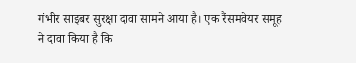गंभीर साइबर सुरक्षा दावा सामने आया है। एक रैंसमवेयर समूह ने दावा किया है कि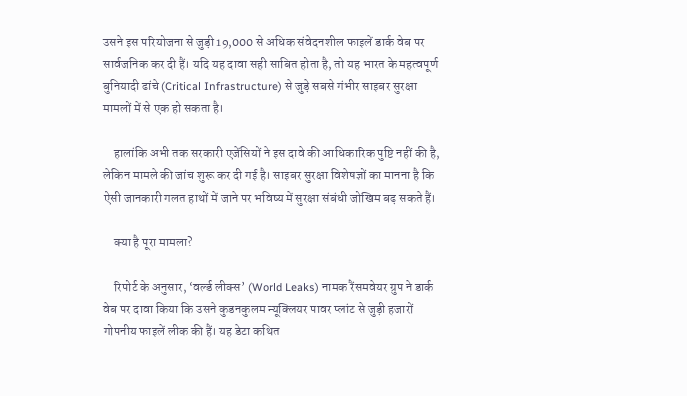उसने इस परियोजना से जुड़ी 19,000 से अधिक संवेदनशील फाइलें डार्क वेब पर सार्वजनिक कर दी हैं। यदि यह दावा सही साबित होता है, तो यह भारत के महत्वपूर्ण बुनियादी ढांचे (Critical Infrastructure) से जुड़े सबसे गंभीर साइबर सुरक्षा मामलों में से एक हो सकता है।

    हालांकि अभी तक सरकारी एजेंसियों ने इस दावे की आधिकारिक पुष्टि नहीं की है, लेकिन मामले की जांच शुरू कर दी गई है। साइबर सुरक्षा विशेषज्ञों का मानना है कि ऐसी जानकारी गलत हाथों में जाने पर भविष्य में सुरक्षा संबंधी जोखिम बढ़ सकते हैं।

    क्या है पूरा मामला?

    रिपोर्ट के अनुसार, ‘वर्ल्ड लीक्स’ (World Leaks) नामक रैंसमवेयर ग्रुप ने डार्क वेब पर दावा किया कि उसने कुडनकुलम न्यूक्लियर पावर प्लांट से जुड़ी हजारों गोपनीय फाइलें लीक की हैं। यह डेटा कथित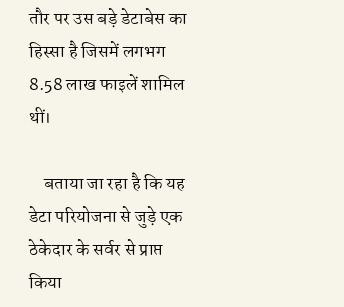तौर पर उस बड़े डेटाबेस का हिस्सा है जिसमें लगभग 8.58 लाख फाइलें शामिल थीं।

    बताया जा रहा है कि यह डेटा परियोजना से जुड़े एक ठेकेदार के सर्वर से प्राप्त किया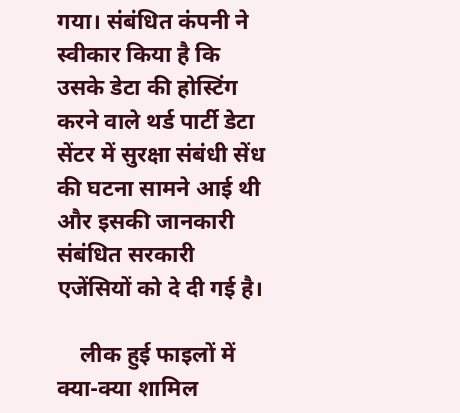गया। संबंधित कंपनी ने स्वीकार किया है कि उसके डेटा की होस्टिंग करने वाले थर्ड पार्टी डेटा सेंटर में सुरक्षा संबंधी सेंध की घटना सामने आई थी और इसकी जानकारी संबंधित सरकारी एजेंसियों को दे दी गई है।

    लीक हुई फाइलों में क्या-क्या शामिल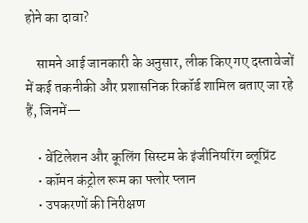होने का दावा?

    सामने आई जानकारी के अनुसार, लीक किए गए दस्तावेजों में कई तकनीकी और प्रशासनिक रिकॉर्ड शामिल बताए जा रहे हैं, जिनमें—

    • वेंटिलेशन और कूलिंग सिस्टम के इंजीनियरिंग ब्लूप्रिंट
    • कॉमन कंट्रोल रूम का फ्लोर प्लान
    • उपकरणों की निरीक्षण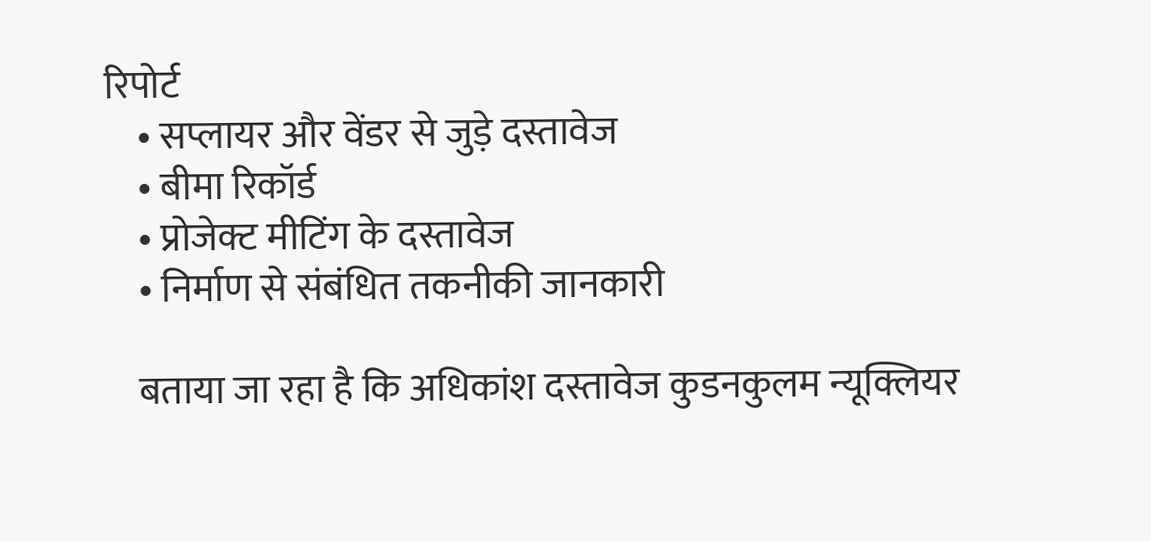रिपोर्ट
    • सप्लायर और वेंडर से जुड़े दस्तावेज
    • बीमा रिकॉर्ड
    • प्रोजेक्ट मीटिंग के दस्तावेज
    • निर्माण से संबंधित तकनीकी जानकारी

    बताया जा रहा है कि अधिकांश दस्तावेज कुडनकुलम न्यूक्लियर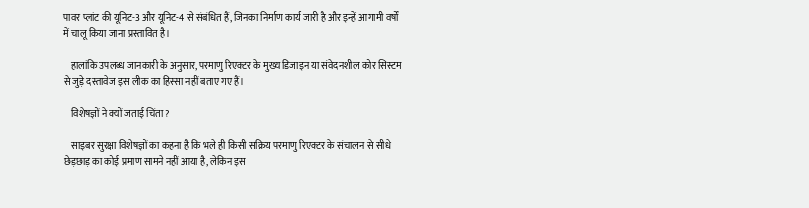पावर प्लांट की यूनिट-3 और यूनिट-4 से संबंधित हैं, जिनका निर्माण कार्य जारी है और इन्हें आगामी वर्षों में चालू किया जाना प्रस्तावित है।

    हालांकि उपलब्ध जानकारी के अनुसार, परमाणु रिएक्टर के मुख्य डिजाइन या संवेदनशील कोर सिस्टम से जुड़े दस्तावेज इस लीक का हिस्सा नहीं बताए गए हैं।

    विशेषज्ञों ने क्यों जताई चिंता?

    साइबर सुरक्षा विशेषज्ञों का कहना है कि भले ही किसी सक्रिय परमाणु रिएक्टर के संचालन से सीधे छेड़छाड़ का कोई प्रमाण सामने नहीं आया है, लेकिन इस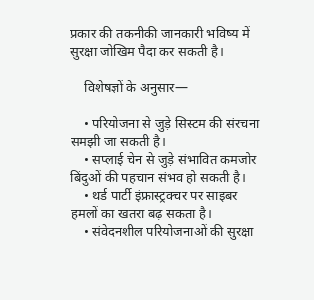प्रकार की तकनीकी जानकारी भविष्य में सुरक्षा जोखिम पैदा कर सकती है।

    विशेषज्ञों के अनुसार—

    • परियोजना से जुड़े सिस्टम की संरचना समझी जा सकती है।
    • सप्लाई चेन से जुड़े संभावित कमजोर बिंदुओं की पहचान संभव हो सकती है।
    • थर्ड पार्टी इंफ्रास्ट्रक्चर पर साइबर हमलों का खतरा बढ़ सकता है।
    • संवेदनशील परियोजनाओं की सुरक्षा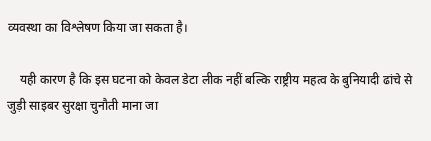व्यवस्था का विश्लेषण किया जा सकता है।

    यही कारण है कि इस घटना को केवल डेटा लीक नहीं बल्कि राष्ट्रीय महत्व के बुनियादी ढांचे से जुड़ी साइबर सुरक्षा चुनौती माना जा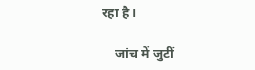रहा है।

    जांच में जुटीं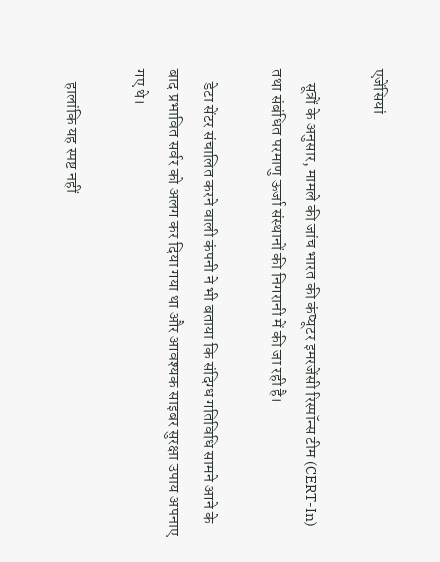एजेंसियां

    सूत्रों के अनुसार, मामले की जांच भारत की कंप्यूटर इमरजेंसी रिस्पॉन्स टीम (CERT-In) तथा संबंधित परमाणु ऊर्जा संस्थानों की निगरानी में की जा रही है।

    डेटा सेंटर संचालित करने वाली कंपनी ने भी बताया कि संदिग्ध गतिविधि सामने आने के बाद प्रभावित सर्वर को अलग कर दिया गया था और आवश्यक साइबर सुरक्षा उपाय अपनाए गए थे।

    हालांकि यह स्पष्ट नहीं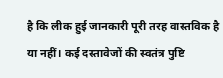है कि लीक हुई जानकारी पूरी तरह वास्तविक है या नहीं। कई दस्तावेजों की स्वतंत्र पुष्टि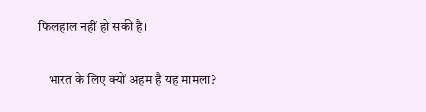फिलहाल नहीं हो सकी है।

    भारत के लिए क्यों अहम है यह मामला?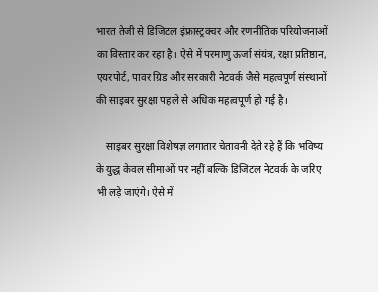भारत तेजी से डिजिटल इंफ्रास्ट्रक्चर और रणनीतिक परियोजनाओं का विस्तार कर रहा है। ऐसे में परमाणु ऊर्जा संयंत्र, रक्षा प्रतिष्ठान, एयरपोर्ट, पावर ग्रिड और सरकारी नेटवर्क जैसे महत्वपूर्ण संस्थानों की साइबर सुरक्षा पहले से अधिक महत्वपूर्ण हो गई है।

    साइबर सुरक्षा विशेषज्ञ लगातार चेतावनी देते रहे हैं कि भविष्य के युद्ध केवल सीमाओं पर नहीं बल्कि डिजिटल नेटवर्क के जरिए भी लड़े जाएंगे। ऐसे में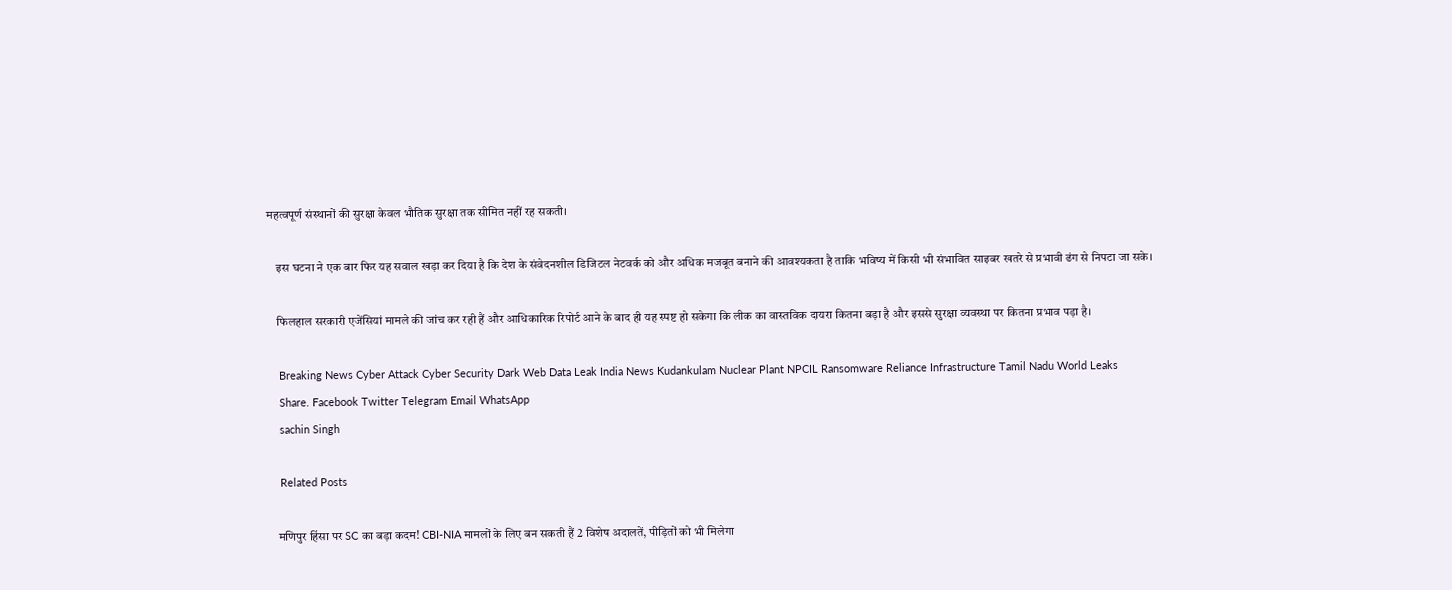महत्वपूर्ण संस्थानों की सुरक्षा केवल भौतिक सुरक्षा तक सीमित नहीं रह सकती।

    इस घटना ने एक बार फिर यह सवाल खड़ा कर दिया है कि देश के संवेदनशील डिजिटल नेटवर्क को और अधिक मजबूत बनाने की आवश्यकता है ताकि भविष्य में किसी भी संभावित साइबर खतरे से प्रभावी ढंग से निपटा जा सके।

    फिलहाल सरकारी एजेंसियां मामले की जांच कर रही हैं और आधिकारिक रिपोर्ट आने के बाद ही यह स्पष्ट हो सकेगा कि लीक का वास्तविक दायरा कितना बड़ा है और इससे सुरक्षा व्यवस्था पर कितना प्रभाव पड़ा है।

    Breaking News Cyber Attack Cyber Security Dark Web Data Leak India News Kudankulam Nuclear Plant NPCIL Ransomware Reliance Infrastructure Tamil Nadu World Leaks
    Share. Facebook Twitter Telegram Email WhatsApp
    sachin Singh

    Related Posts

    मणिपुर हिंसा पर SC का बड़ा कदम! CBI-NIA मामलों के लिए बन सकती हैं 2 विशेष अदालतें, पीड़ितों को भी मिलेगा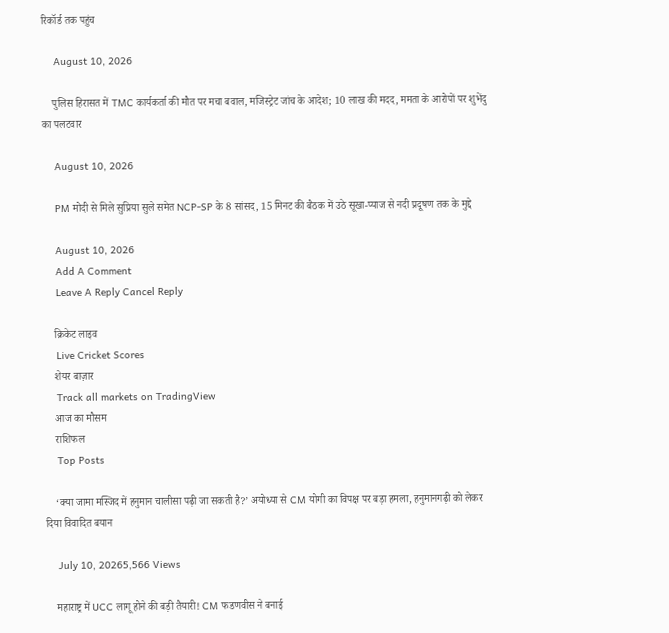रिकॉर्ड तक पहुंच

    August 10, 2026

    पुलिस हिरासत में TMC कार्यकर्ता की मौत पर मचा बवाल, मजिस्ट्रेट जांच के आदेश; 10 लाख की मदद, ममता के आरोपों पर शुभेंदु का पलटवार

    August 10, 2026

    PM मोदी से मिले सुप्रिया सुले समेत NCP-SP के 8 सांसद, 15 मिनट की बैठक में उठे सूखा-प्याज से नदी प्रदूषण तक के मुद्दे

    August 10, 2026
    Add A Comment
    Leave A Reply Cancel Reply

    क्रिकेट लाइव
    Live Cricket Scores
    शेयर बाज़ार
    Track all markets on TradingView
    आज का मौसम
    राशिफल
    Top Posts

    ‘क्या जामा मस्जिद में हनुमान चालीसा पढ़ी जा सकती है?’ अयोध्या से CM योगी का विपक्ष पर बड़ा हमला, हनुमानगढ़ी को लेकर दिया विवादित बयान

    July 10, 20265,566 Views

    महाराष्ट्र में UCC लागू होने की बड़ी तैयारी! CM फडणवीस ने बनाई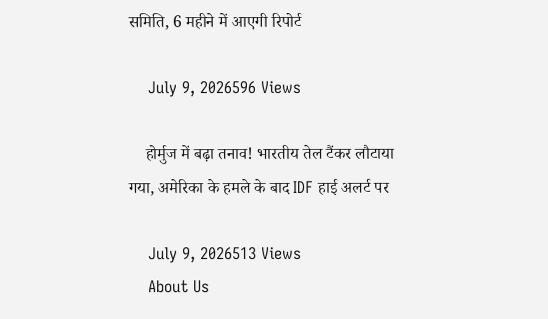समिति, 6 महीने में आएगी रिपोर्ट

    July 9, 2026596 Views

    होर्मुज में बढ़ा तनाव! भारतीय तेल टैंकर लौटाया गया, अमेरिका के हमले के बाद IDF हाई अलर्ट पर

    July 9, 2026513 Views
    About Us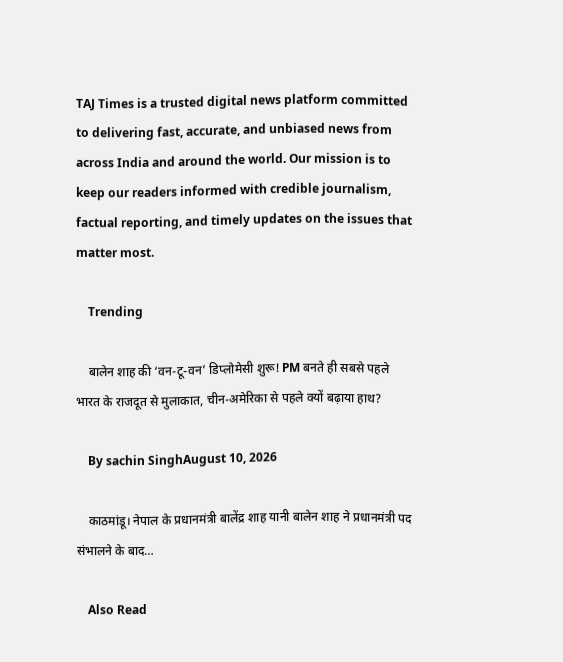TAJ Times is a trusted digital news platform committed to delivering fast, accurate, and unbiased news from across India and around the world. Our mission is to keep our readers informed with credible journalism, factual reporting, and timely updates on the issues that matter most.

    Trending

    बालेन शाह की ‘वन-टू-वन’ डिप्लोमेसी शुरू! PM बनते ही सबसे पहले भारत के राजदूत से मुलाकात, चीन-अमेरिका से पहले क्यों बढ़ाया हाथ?

    By sachin SinghAugust 10, 2026

    काठमांडू। नेपाल के प्रधानमंत्री बालेंद्र शाह यानी बालेन शाह ने प्रधानमंत्री पद संभालने के बाद…

    Also Read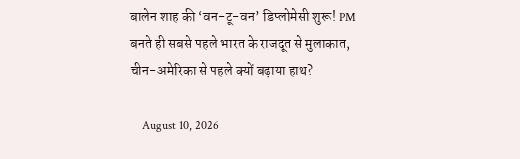बालेन शाह की ‘वन-टू-वन’ डिप्लोमेसी शुरू! PM बनते ही सबसे पहले भारत के राजदूत से मुलाकात, चीन-अमेरिका से पहले क्यों बढ़ाया हाथ?

    August 10, 2026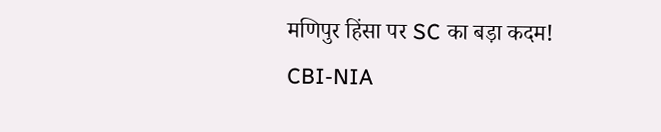मणिपुर हिंसा पर SC का बड़ा कदम! CBI-NIA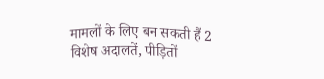मामलों के लिए बन सकती हैं 2 विशेष अदालतें, पीड़ितों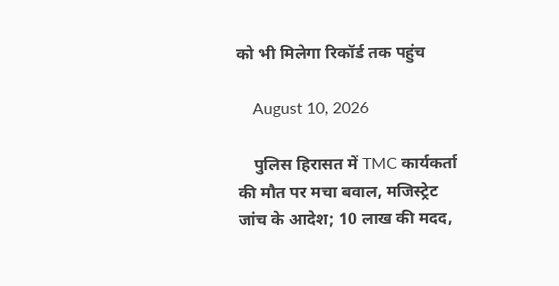को भी मिलेगा रिकॉर्ड तक पहुंच

    August 10, 2026

    पुलिस हिरासत में TMC कार्यकर्ता की मौत पर मचा बवाल, मजिस्ट्रेट जांच के आदेश; 10 लाख की मदद,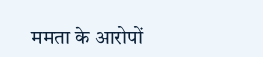ममता के आरोपों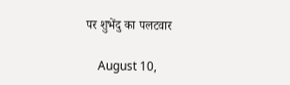पर शुभेंदु का पलटवार

    August 10,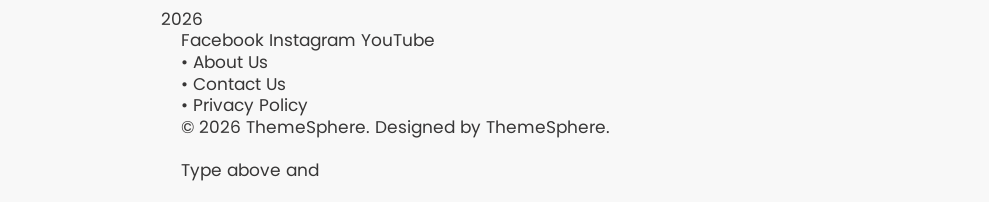2026
    Facebook Instagram YouTube
    • About Us
    • Contact Us
    • Privacy Policy
    © 2026 ThemeSphere. Designed by ThemeSphere.

    Type above and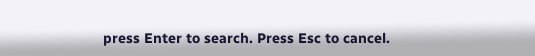press Enter to search. Press Esc to cancel.